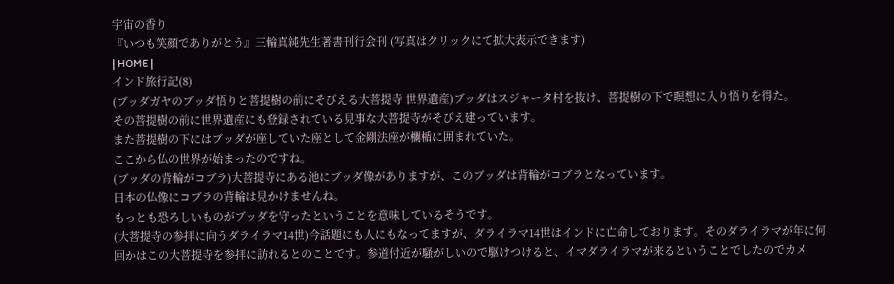宇宙の香り
『いつも笑顔でありがとう』三輪真純先生著書刊行会刊 (写真はクリックにて拡大表示できます)
| HOME |
インド旅行記(8)
(ブッダガヤのブッダ悟りと菩提樹の前にそびえる大菩提寺 世界遺産)ブッダはスジャータ村を抜け、菩提樹の下で瞑想に入り悟りを得た。
その菩提樹の前に世界遺産にも登録されている見事な大菩提寺がそびえ建っています。
また菩提樹の下にはブッダが座していた座として金剛法座が欄楯に囲まれていた。
ここから仏の世界が始まったのですね。
(ブッダの背輪がコブラ)大菩提寺にある池にブッダ像がありますが、このブッダは背輪がコブラとなっています。
日本の仏像にコブラの背輪は見かけませんね。
もっとも恐ろしいものがブッダを守ったということを意味しているそうです。
(大菩提寺の参拝に向うダライラマ14世)今話題にも人にもなってますが、ダライラマ14世はインドに亡命しております。そのダライラマが年に何回かはこの大菩提寺を参拝に訪れるとのことです。参道付近が騒がしいので駆けつけると、イマダライラマが来るということでしたのでカメ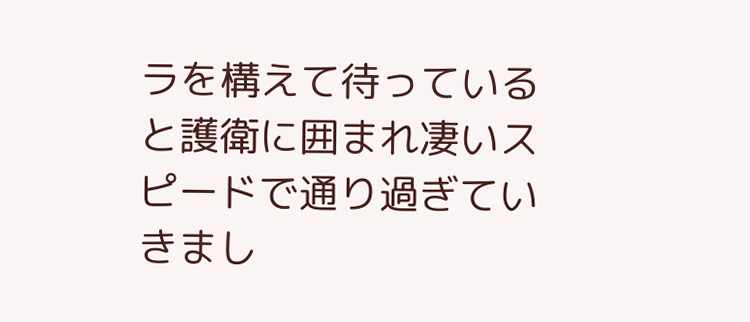ラを構えて待っていると護衛に囲まれ凄いスピードで通り過ぎていきまし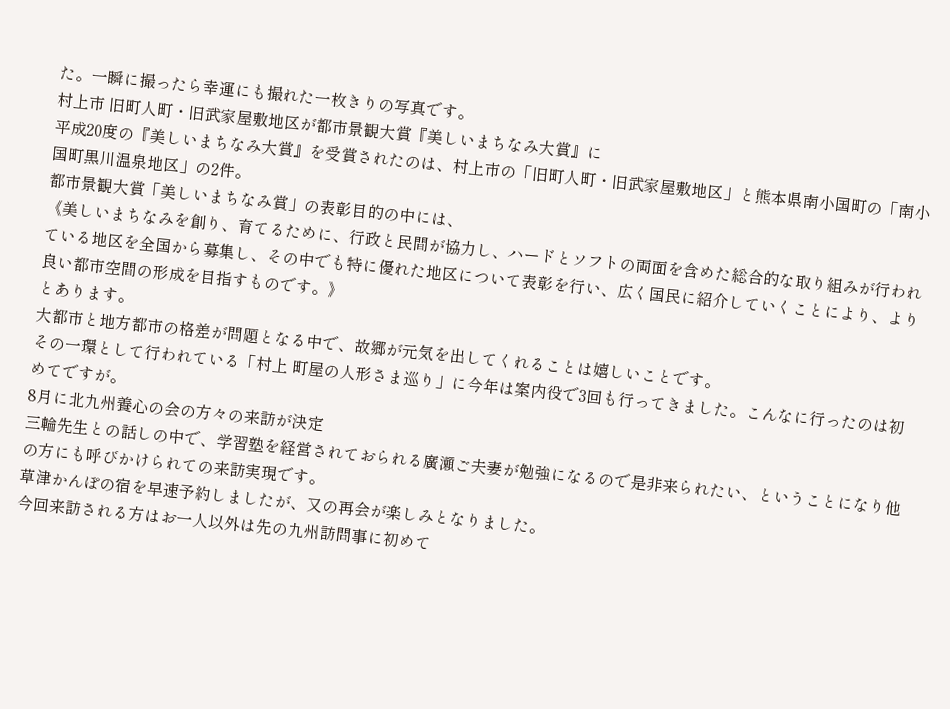た。一瞬に撮ったら幸運にも撮れた一枚きりの写真です。
村上市 旧町人町・旧武家屋敷地区が都市景観大賞『美しいまちなみ大賞』に
平成20度の『美しいまちなみ大賞』を受賞されたのは、村上市の「旧町人町・旧武家屋敷地区」と熊本県南小国町の「南小国町黒川温泉地区」の2件。
都市景観大賞「美しいまちなみ賞」の表彰目的の中には、
《美しいまちなみを創り、育てるために、行政と民間が協力し、ハードとソフトの両面を含めた総合的な取り組みが行われている地区を全国から募集し、その中でも特に優れた地区について表彰を行い、広く国民に紹介していくことにより、より良い都市空間の形成を目指すものです。》
とあります。
大都市と地方都市の格差が問題となる中で、故郷が元気を出してくれることは嬉しいことです。
その一環として行われている「村上 町屋の人形さま巡り」に今年は案内役で3回も行ってきました。こんなに行ったのは初めてですが。
8月に北九州養心の会の方々の来訪が決定
三輪先生との話しの中で、学習塾を経営されておられる廣瀬ご夫妻が勉強になるので是非来られたい、ということになり他の方にも呼びかけられての来訪実現です。
草津かんぽの宿を早速予約しましたが、又の再会が楽しみとなりました。
今回来訪される方はお一人以外は先の九州訪問事に初めて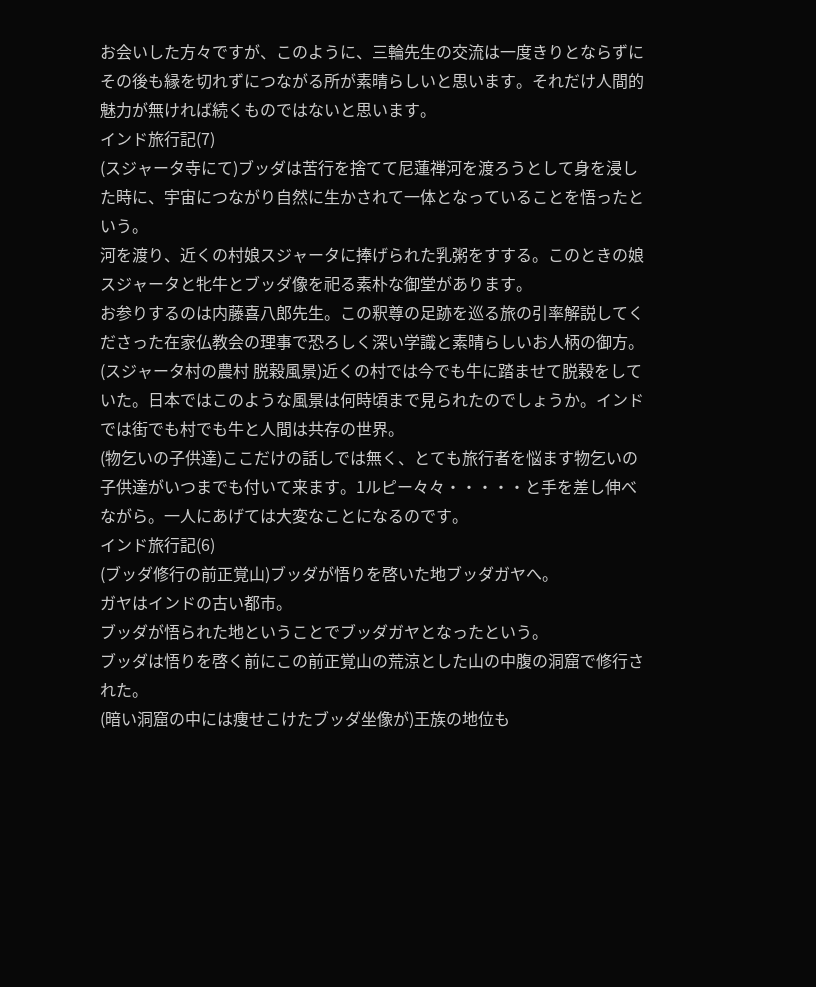お会いした方々ですが、このように、三輪先生の交流は一度きりとならずにその後も縁を切れずにつながる所が素晴らしいと思います。それだけ人間的魅力が無ければ続くものではないと思います。
インド旅行記(7)
(スジャータ寺にて)ブッダは苦行を捨てて尼蓮禅河を渡ろうとして身を浸した時に、宇宙につながり自然に生かされて一体となっていることを悟ったという。
河を渡り、近くの村娘スジャータに捧げられた乳粥をすする。このときの娘スジャータと牝牛とブッダ像を祀る素朴な御堂があります。
お参りするのは内藤喜八郎先生。この釈尊の足跡を巡る旅の引率解説してくださった在家仏教会の理事で恐ろしく深い学識と素晴らしいお人柄の御方。
(スジャータ村の農村 脱穀風景)近くの村では今でも牛に踏ませて脱穀をしていた。日本ではこのような風景は何時頃まで見られたのでしょうか。インドでは街でも村でも牛と人間は共存の世界。
(物乞いの子供達)ここだけの話しでは無く、とても旅行者を悩ます物乞いの子供達がいつまでも付いて来ます。1ルピー々々・・・・・と手を差し伸べながら。一人にあげては大変なことになるのです。
インド旅行記(6)
(ブッダ修行の前正覚山)ブッダが悟りを啓いた地ブッダガヤへ。
ガヤはインドの古い都市。
ブッダが悟られた地ということでブッダガヤとなったという。
ブッダは悟りを啓く前にこの前正覚山の荒涼とした山の中腹の洞窟で修行された。
(暗い洞窟の中には痩せこけたブッダ坐像が)王族の地位も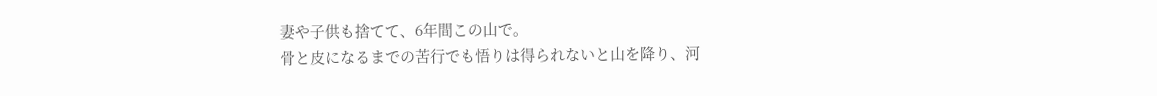妻や子供も捨てて、6年間この山で。
骨と皮になるまでの苦行でも悟りは得られないと山を降り、河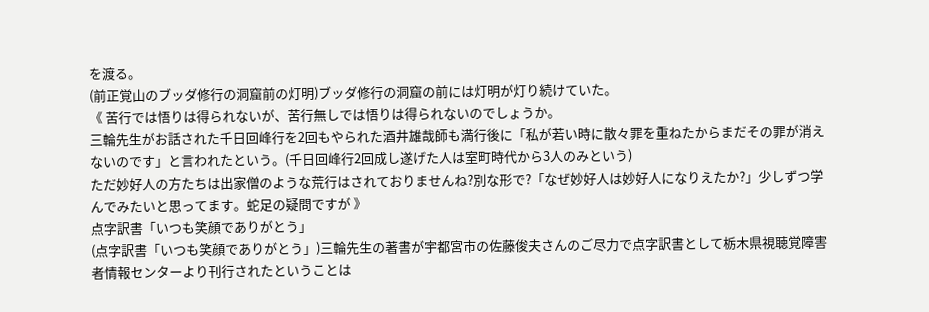を渡る。
(前正覚山のブッダ修行の洞窟前の灯明)ブッダ修行の洞窟の前には灯明が灯り続けていた。
《 苦行では悟りは得られないが、苦行無しでは悟りは得られないのでしょうか。
三輪先生がお話された千日回峰行を2回もやられた酒井雄哉師も満行後に「私が若い時に散々罪を重ねたからまだその罪が消えないのです」と言われたという。(千日回峰行2回成し遂げた人は室町時代から3人のみという)
ただ妙好人の方たちは出家僧のような荒行はされておりませんね?別な形で?「なぜ妙好人は妙好人になりえたか?」少しずつ学んでみたいと思ってます。蛇足の疑問ですが 》
点字訳書「いつも笑顔でありがとう」
(点字訳書「いつも笑顔でありがとう」)三輪先生の著書が宇都宮市の佐藤俊夫さんのご尽力で点字訳書として栃木県視聴覚障害者情報センターより刊行されたということは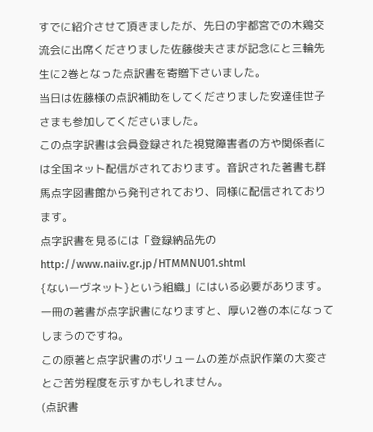すでに紹介させて頂きましたが、先日の宇都宮での木鶏交流会に出席くださりました佐藤俊夫さまが記念にと三輪先生に2巻となった点訳書を寄贈下さいました。
当日は佐藤様の点訳補助をしてくださりました安達佳世子さまも参加してくださいました。
この点字訳書は会員登録された視覚障害者の方や関係者には全国ネット配信がされております。音訳された著書も群馬点字図書館から発刊されており、同様に配信されております。
点字訳書を見るには「登録納品先の
http://www.naiiv.gr.jp/HTMMNU01.shtml
{ないーヴネット}という組織」にはいる必要があります。
一冊の著書が点字訳書になりますと、厚い2巻の本になってしまうのですね。
この原著と点字訳書のボリュームの差が点訳作業の大変さとご苦労程度を示すかもしれません。
(点訳書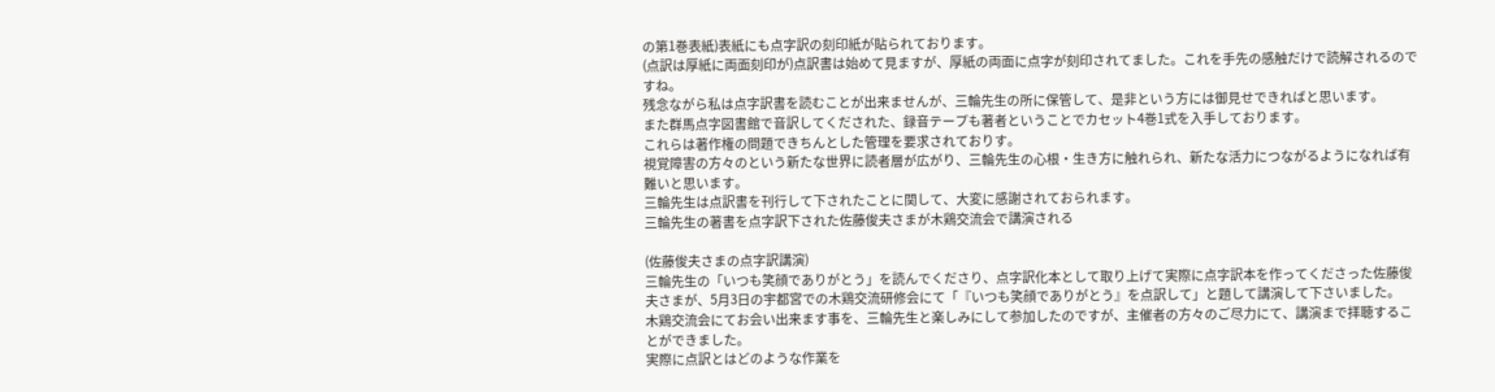の第1巻表紙)表紙にも点字訳の刻印紙が貼られております。
(点訳は厚紙に両面刻印が)点訳書は始めて見ますが、厚紙の両面に点字が刻印されてました。これを手先の感触だけで読解されるのですね。
残念ながら私は点字訳書を読むことが出来ませんが、三輪先生の所に保管して、是非という方には御見せできればと思います。
また群馬点字図書館で音訳してくだされた、録音テープも著者ということでカセット4巻1式を入手しております。
これらは著作権の問題できちんとした管理を要求されておりす。
視覚障害の方々のという新たな世界に読者層が広がり、三輪先生の心根・生き方に触れられ、新たな活力につながるようになれば有難いと思います。
三輪先生は点訳書を刊行して下されたことに関して、大変に感謝されておられます。
三輪先生の著書を点字訳下された佐藤俊夫さまが木鶏交流会で講演される

(佐藤俊夫さまの点字訳講演)
三輪先生の「いつも笑顔でありがとう」を読んでくださり、点字訳化本として取り上げて実際に点字訳本を作ってくださった佐藤俊夫さまが、5月3日の宇都宮での木鶏交流研修会にて「『いつも笑顔でありがとう』を点訳して」と題して講演して下さいました。
木鶏交流会にてお会い出来ます事を、三輪先生と楽しみにして参加したのですが、主催者の方々のご尽力にて、講演まで拝聴することができました。
実際に点訳とはどのような作業を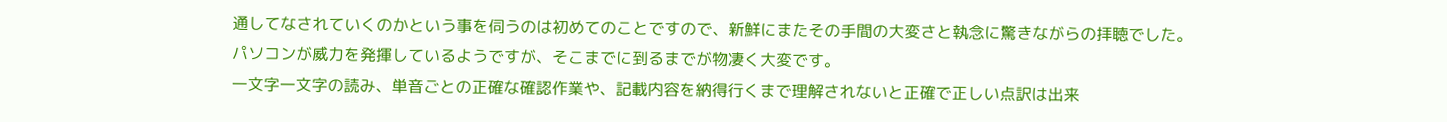通してなされていくのかという事を伺うのは初めてのことですので、新鮮にまたその手間の大変さと執念に驚きながらの拝聴でした。
パソコンが威力を発揮しているようですが、そこまでに到るまでが物凄く大変です。
一文字一文字の読み、単音ごとの正確な確認作業や、記載内容を納得行くまで理解されないと正確で正しい点訳は出来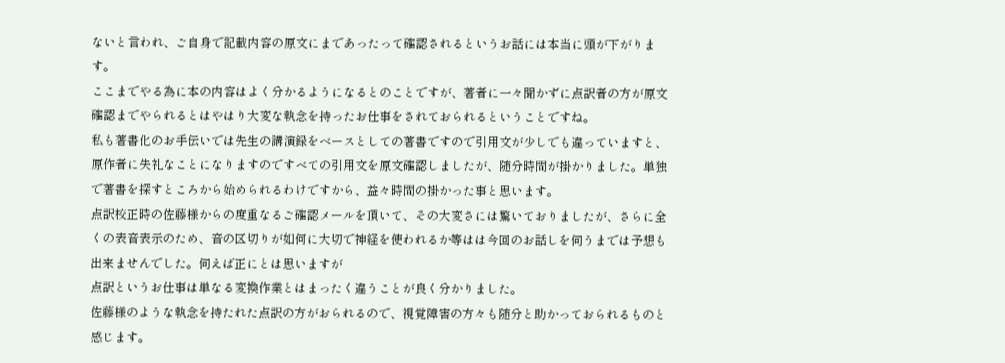ないと言われ、ご自身で記載内容の原文にまであったって確認されるというお話には本当に頭が下がります。
ここまでやる為に本の内容はよく分かるようになるとのことですが、著者に一々聞かずに点訳者の方が原文確認までやられるとはやはり大変な執念を持ったお仕事をされておられるということですね。
私も著書化のお手伝いでは先生の講演録をベースとしての著書ですので引用文が少しでも違っていますと、原作者に失礼なことになりますのですべての引用文を原文確認しましたが、随分時間が掛かりました。単独で著書を探すところから始められるわけですから、益々時間の掛かった事と思います。
点訳校正時の佐藤様からの度重なるご確認メールを頂いて、その大変さには驚いておりましたが、さらに全くの表音表示のため、音の区切りが如何に大切で神経を使われるか等はは今回のお話しを伺うまでは予想も出来ませんでした。伺えば正にとは思いますが
点訳というお仕事は単なる変換作業とはまったく違うことが良く分かりました。
佐藤様のような執念を持たれた点訳の方がおられるので、視覚障害の方々も随分と助かっておられるものと感じます。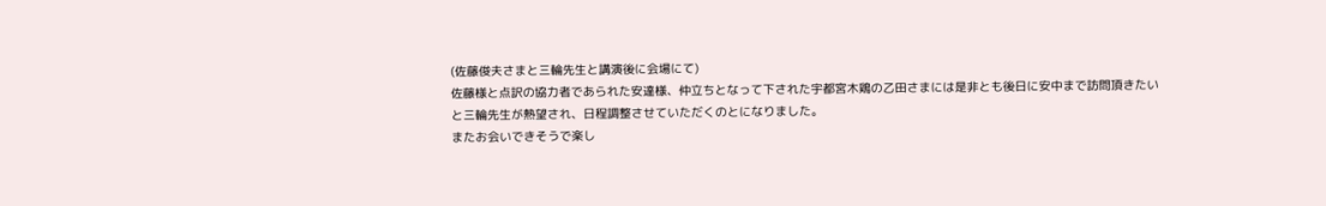(佐藤俊夫さまと三輪先生と講演後に会場にて)
佐藤様と点訳の協力者であられた安達様、仲立ちとなって下された宇都宮木鶏の乙田さまには是非とも後日に安中まで訪問頂きたいと三輪先生が熱望され、日程調整させていただくのとになりました。
またお会いできそうで楽し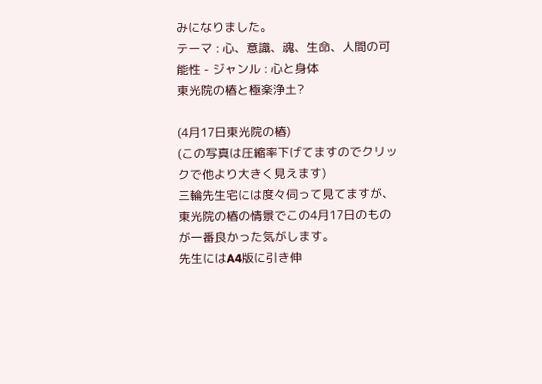みになりました。
テーマ : 心、意識、魂、生命、人間の可能性 - ジャンル : 心と身体
東光院の椿と極楽浄土?

(4月17日東光院の椿)
(この写真は圧縮率下げてますのでクリックで他より大きく見えます)
三輪先生宅には度々伺って見てますが、東光院の椿の情景でこの4月17日のものが一番良かった気がします。
先生にはA4版に引き伸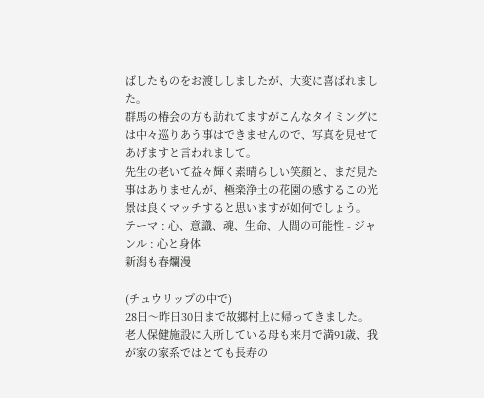ばしたものをお渡ししましたが、大変に喜ばれました。
群馬の椿会の方も訪れてますがこんなタイミングには中々巡りあう事はできませんので、写真を見せてあげますと言われまして。
先生の老いて益々輝く素晴らしい笑顔と、まだ見た事はありませんが、極楽浄土の花園の感するこの光景は良くマッチすると思いますが如何でしょう。
テーマ : 心、意識、魂、生命、人間の可能性 - ジャンル : 心と身体
新潟も春爛漫

(チュウリップの中で)
28日〜昨日30日まで故郷村上に帰ってきました。
老人保健施設に入所している母も来月で満91歳、我が家の家系ではとても長寿の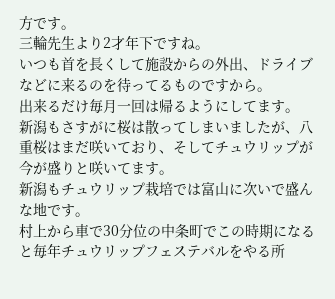方です。
三輪先生より2才年下ですね。
いつも首を長くして施設からの外出、ドライブなどに来るのを待ってるものですから。
出来るだけ毎月一回は帰るようにしてます。
新潟もさすがに桜は散ってしまいましたが、八重桜はまだ咲いており、そしてチュウリップが今が盛りと咲いてます。
新潟もチュウリップ栽培では富山に次いで盛んな地です。
村上から車で30分位の中条町でこの時期になると毎年チュウリップフェステバルをやる所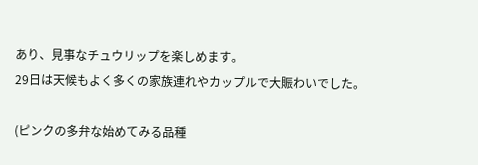あり、見事なチュウリップを楽しめます。
29日は天候もよく多くの家族連れやカップルで大賑わいでした。

(ピンクの多弁な始めてみる品種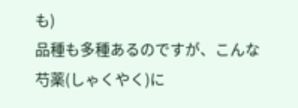も)
品種も多種あるのですが、こんな芍薬(しゃくやく)に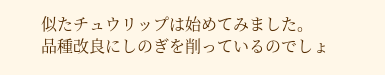似たチュウリップは始めてみました。
品種改良にしのぎを削っているのでしょ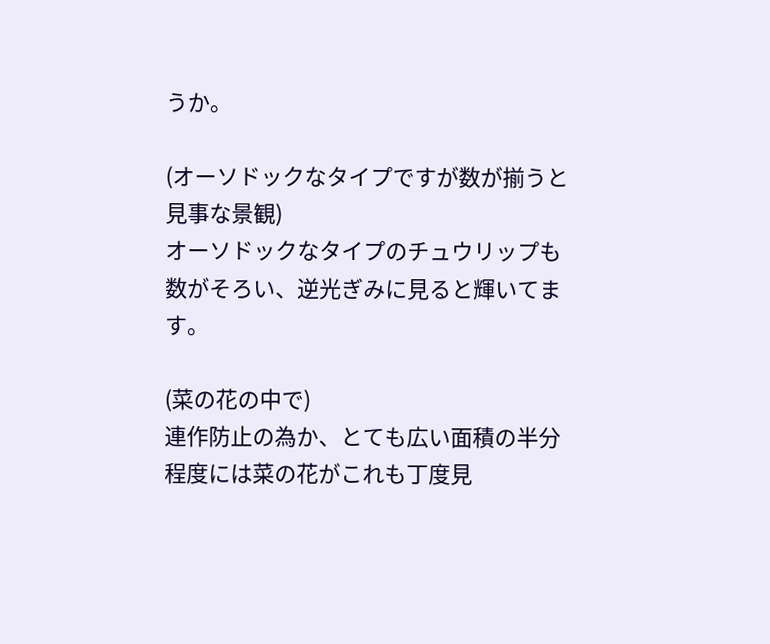うか。

(オーソドックなタイプですが数が揃うと見事な景観)
オーソドックなタイプのチュウリップも数がそろい、逆光ぎみに見ると輝いてます。

(菜の花の中で)
連作防止の為か、とても広い面積の半分程度には菜の花がこれも丁度見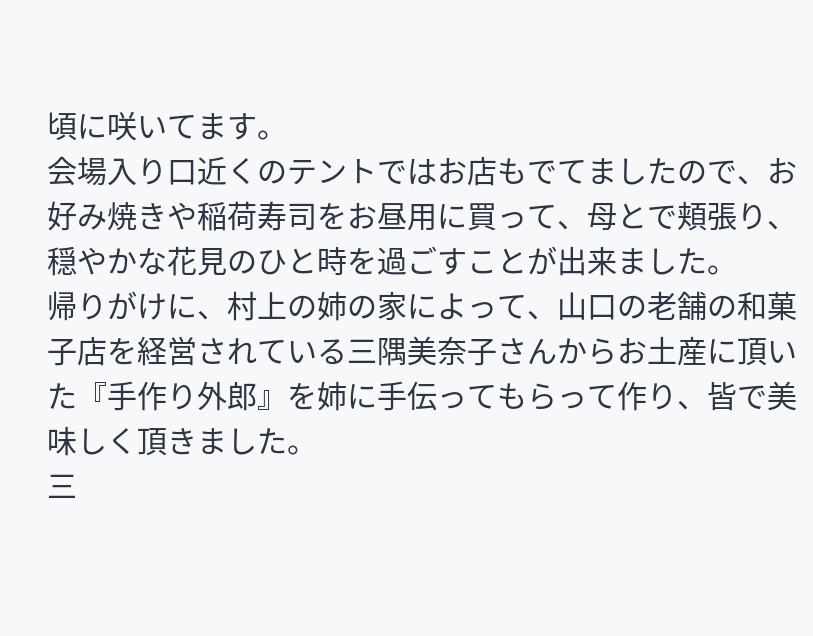頃に咲いてます。
会場入り口近くのテントではお店もでてましたので、お好み焼きや稲荷寿司をお昼用に買って、母とで頬張り、穏やかな花見のひと時を過ごすことが出来ました。
帰りがけに、村上の姉の家によって、山口の老舗の和菓子店を経営されている三隅美奈子さんからお土産に頂いた『手作り外郎』を姉に手伝ってもらって作り、皆で美味しく頂きました。
三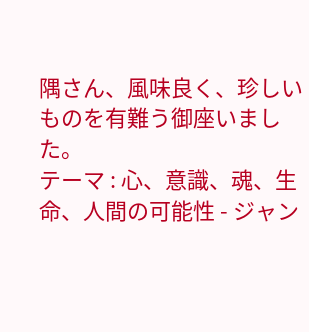隅さん、風味良く、珍しいものを有難う御座いました。
テーマ : 心、意識、魂、生命、人間の可能性 - ジャン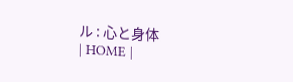ル : 心と身体
| HOME |